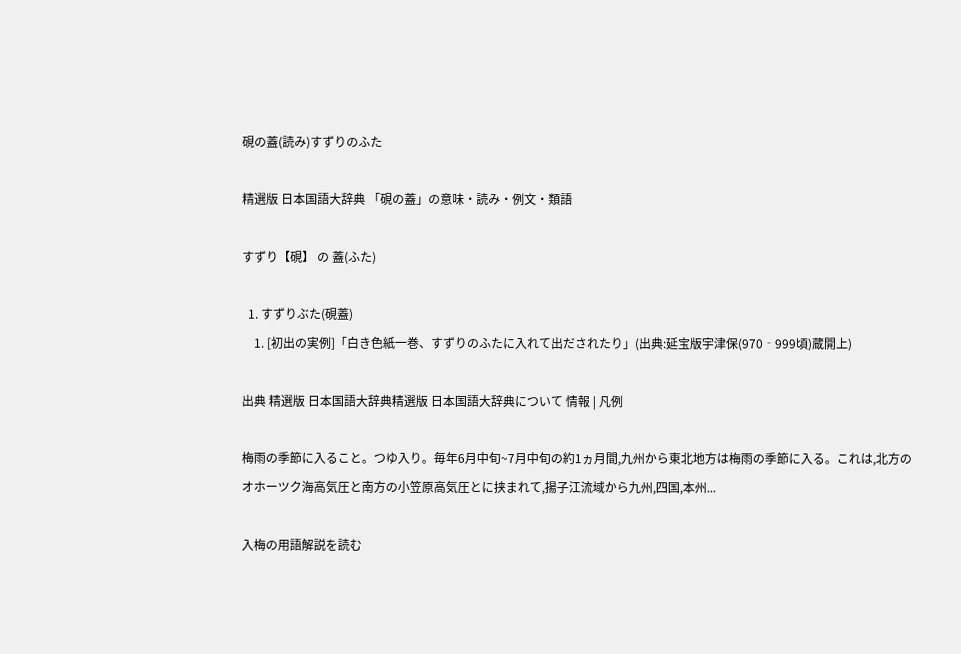硯の蓋(読み)すずりのふた

精選版 日本国語大辞典 「硯の蓋」の意味・読み・例文・類語

すずり【硯】 の 蓋(ふた)

  1. すずりぶた(硯蓋)
    1. [初出の実例]「白き色紙一巻、すずりのふたに入れて出だされたり」(出典:延宝版宇津保(970‐999頃)蔵開上)

出典 精選版 日本国語大辞典精選版 日本国語大辞典について 情報 | 凡例

梅雨の季節に入ること。つゆ入り。毎年6月中旬~7月中旬の約1ヵ月間,九州から東北地方は梅雨の季節に入る。これは,北方のオホーツク海高気圧と南方の小笠原高気圧とに挟まれて,揚子江流域から九州,四国,本州...

入梅の用語解説を読む